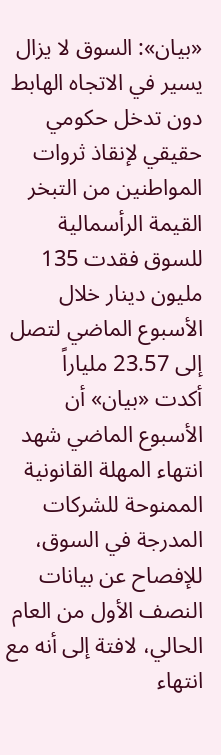«بيان»: السوق لا يزال يسير في الاتجاه الهابط دون تدخل حكومي حقيقي لإنقاذ ثروات المواطنين من التبخر
القيمة الرأسمالية للسوق فقدت 135 مليون دينار خلال الأسبوع الماضي لتصل إلى 23.57 ملياراً
أكدت «بيان» أن الأسبوع الماضي شهد انتهاء المهلة القانونية الممنوحة للشركات المدرجة في السوق، للإفصاح عن بيانات النصف الأول من العام الحالي، لافتة إلى أنه مع انتهاء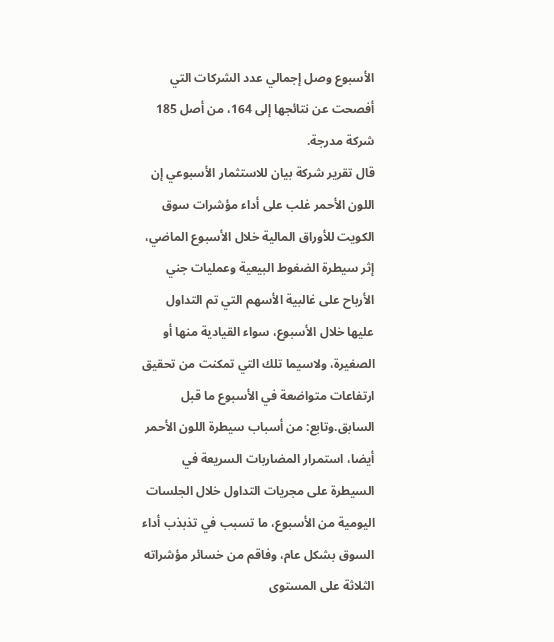الأسبوع وصل إجمالي عدد الشركات التي أفصحت عن نتائجها إلى 164، من أصل 185 شركة مدرجة.
قال تقرير شركة بيان للاستثمار الأسبوعي إن اللون الأحمر غلب على أداء مؤشرات سوق الكويت للأوراق المالية خلال الأسبوع الماضي، إثر سيطرة الضغوط البيعية وعمليات جني الأرباح على غالبية الأسهم التي تم التداول عليها خلال الأسبوع، سواء القيادية منها أو الصغيرة، ولاسيما تلك التي تمكنت من تحقيق ارتفاعات متواضعة في الأسبوع ما قبل السابق.وتابع: من أسباب سيطرة اللون الأحمر أيضا، استمرار المضاربات السريعة في السيطرة على مجريات التداول خلال الجلسات اليومية من الأسبوع، ما تسبب في تذبذب أداء السوق بشكل عام، وفاقم من خسائر مؤشراته الثلاثة على المستوى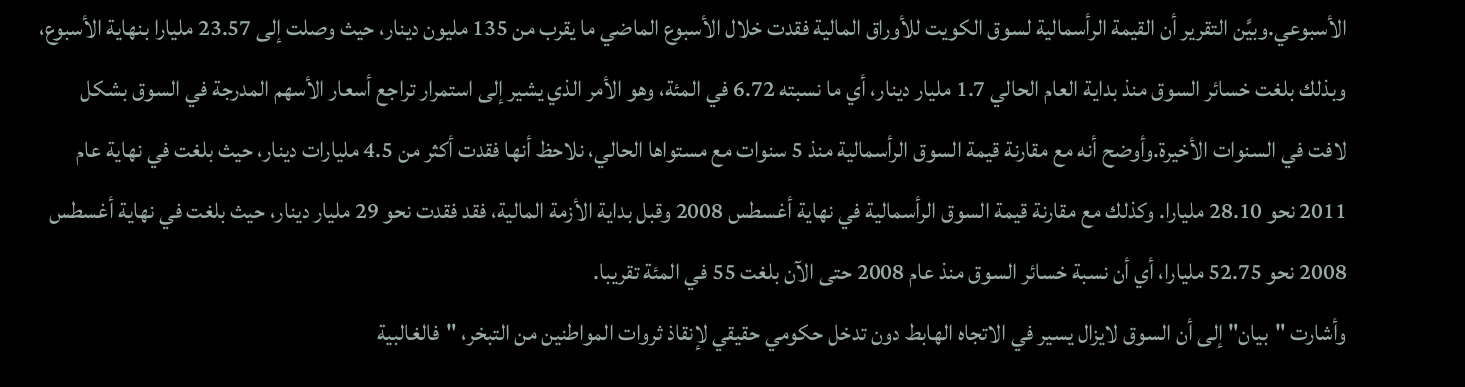الأسبوعي.وبيَّن التقرير أن القيمة الرأسمالية لسوق الكويت للأوراق المالية فقدت خلال الأسبوع الماضي ما يقرب من 135 مليون دينار، حيث وصلت إلى 23.57 مليارا بنهاية الأسبوع، وبذلك بلغت خسائر السوق منذ بداية العام الحالي 1.7 مليار دينار، أي ما نسبته 6.72 في المئة، وهو الأمر الذي يشير إلى استمرار تراجع أسعار الأسهم المدرجة في السوق بشكل لافت في السنوات الأخيرة.وأوضح أنه مع مقارنة قيمة السوق الرأسمالية منذ 5 سنوات مع مستواها الحالي، نلاحظ أنها فقدت أكثر من 4.5 مليارات دينار، حيث بلغت في نهاية عام 2011 نحو 28.10 مليارا. وكذلك مع مقارنة قيمة السوق الرأسمالية في نهاية أغسطس 2008 وقبل بداية الأزمة المالية، فقد فقدت نحو 29 مليار دينار، حيث بلغت في نهاية أغسطس 2008 نحو 52.75 مليارا، أي أن نسبة خسائر السوق منذ عام 2008 حتى الآن بلغت 55 في المئة تقريبا.
وأشارت "بيان" إلى أن السوق لايزال يسير في الاتجاه الهابط دون تدخل حكومي حقيقي لإنقاذ ثروات المواطنين من التبخر، "فالغالبية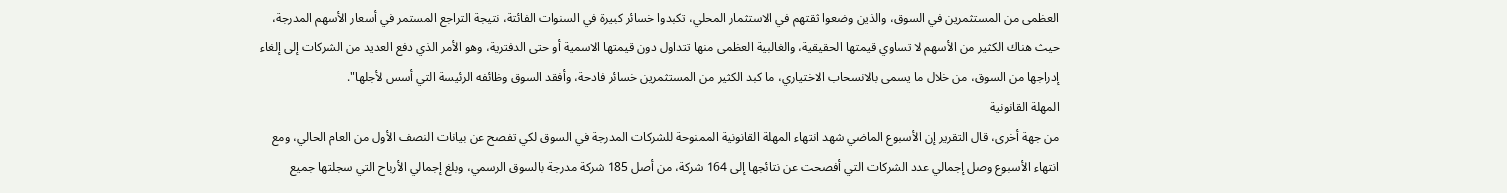العظمى من المستثمرين في السوق، والذين وضعوا ثقتهم في الاستثمار المحلي، تكبدوا خسائر كبيرة في السنوات الفائتة، نتيجة التراجع المستمر في أسعار الأسهم المدرجة، حيث هناك الكثير من الأسهم لا تساوي قيمتها الحقيقية، والغالبية العظمى منها تتداول دون قيمتها الاسمية أو حتى الدفترية، وهو الأمر الذي دفع العديد من الشركات إلى إلغاء إدراجها من السوق، من خلال ما يسمى بالانسحاب الاختياري، ما كبد الكثير من المستثمرين خسائر فادحة، وأفقد السوق وظائفه الرئيسة التي أسس لأجلها".
المهلة القانونية
من جهة أخرى، قال التقرير إن الأسبوع الماضي شهد انتهاء المهلة القانونية الممنوحة للشركات المدرجة في السوق لكي تفصح عن بيانات النصف الأول من العام الحالي، ومع انتهاء الأسبوع وصل إجمالي عدد الشركات التي أفصحت عن نتائجها إلى 164 شركة، من أصل 185 شركة مدرجة بالسوق الرسمي، وبلغ إجمالي الأرباح التي سجلتها جميع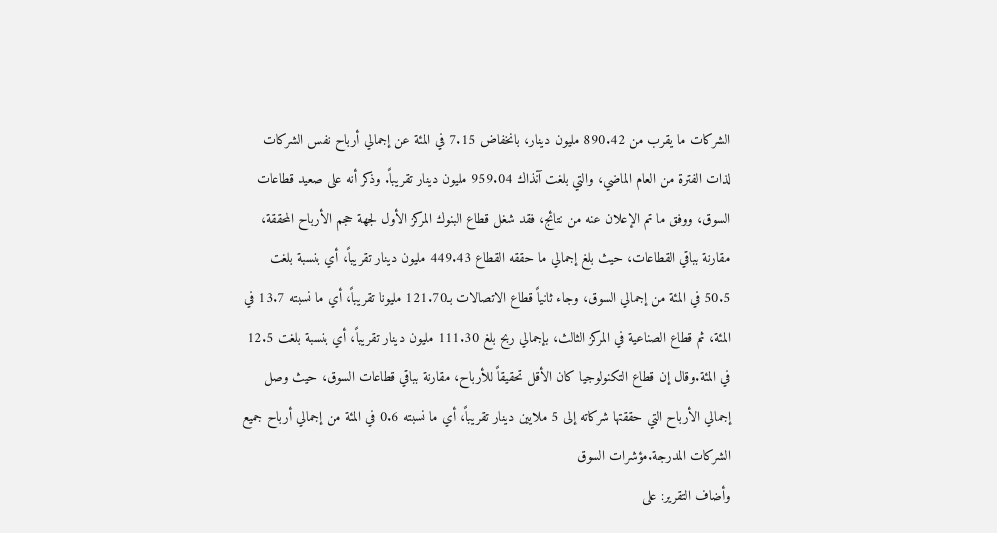الشركات ما يقرب من 890.42 مليون دينار، بانخفاض 7.15 في المئة عن إجمالي أرباح نفس الشركات لذات الفترة من العام الماضي، والتي بلغت آنذاك 959.04 مليون دينار تقريباً. وذكر أنه على صعيد قطاعات السوق، ووفق ما تم الإعلان عنه من نتائج، فقد شغل قطاع البنوك المركز الأول لجهة حجم الأرباح المحققة، مقارنة بباقي القطاعات، حيث بلغ إجمالي ما حققه القطاع 449.43 مليون دينار تقريباً، أي بنسبة بلغت 50.5 في المئة من إجمالي السوق، وجاء ثانياً قطاع الاتصالات بـ121.70 مليونا تقريباً، أي ما نسبته 13.7 في المئة، ثم قطاع الصناعية في المركز الثالث، بإجمالي ربح بلغ 111.30 مليون دينار تقريباً، أي بنسبة بلغت 12.5 في المئة.وقال إن قطاع التكنولوجيا كان الأقل تحقيقاً للأرباح، مقارنة بباقي قطاعات السوق، حيث وصل إجمالي الأرباح التي حققتها شركاته إلى 5 ملايين دينار تقريباً، أي ما نسبته 0.6 في المئة من إجمالي أرباح جميع الشركات المدرجة.مؤشرات السوق
وأضاف التقرير: على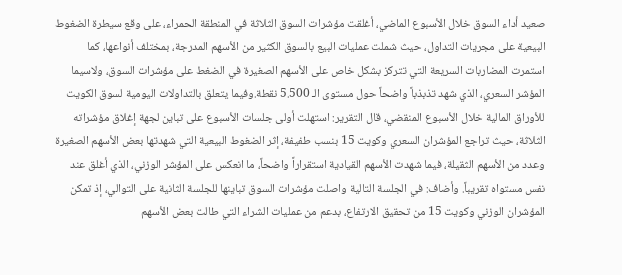صعيد أداء السوق خلال الأسبوع الماضي، أغلقت مؤشرات السوق الثلاثة في المنطقة الحمراء، على وقع سيطرة الضغوط البيعية على مجريات التداول، حيث شملت عمليات البيع بالسوق الكثير من الأسهم المدرجة، بمختلف أنواعها، كما استمرت المضاربات السريعة التي تتركز بشكل خاص على الأسهم الصغيرة في الضغط على مؤشرات السوق، ولاسيما المؤشر السعري، الذي شهد تذبذباً واضحاً حول مستوى الـ 5.500 نقطة.وفيما يتعلق بالتداولات اليومية لسوق الكويت للأوراق المالية خلال الأسبوع المنقضي، قال التقرير: استهلت أولى جلسات الأسبوع على تباين لجهة إغلاق مؤشراته الثلاثة، حيث تراجع المؤشران السعري وكويت 15 بنسب طفيفة، إثر الضغوط البيعية التي شهدتها بعض الأسهم الصغيرة وعدد من الأسهم الثقيلة، فيما شهدت الأسهم القيادية استقراراً واضحاً، ما انعكس على المؤشر الوزني، الذي أغلق عند نفس مستواه تقريباً. وأضاف: في الجلسة التالية واصلت مؤشرات السوق تباينها للجلسة الثانية على التوالي، إذ تمكن المؤشران الوزني وكويت 15 من تحقيق الارتفاع، بدعم من عمليات الشراء التي طالت بعض الأسهم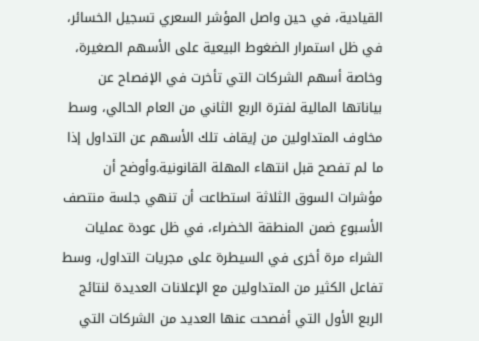القيادية، في حين واصل المؤشر السعري تسجيل الخسائر، في ظل استمرار الضغوط البيعية على الأسهم الصغيرة، وخاصة أسهم الشركات التي تأخرت في الإفصاح عن بياناتها المالية لفترة الربع الثاني من العام الحالي، وسط مخاوف المتداولين من إيقاف تلك الأسهم عن التداول إذا ما لم تفصح قبل انتهاء المهلة القانونية.وأوضح أن مؤشرات السوق الثلاثة استطاعت أن تنهي جلسة منتصف الأسبوع ضمن المنطقة الخضراء، في ظل عودة عمليات الشراء مرة أخرى في السيطرة على مجريات التداول، وسط تفاعل الكثير من المتداولين مع الإعلانات العديدة لنتائج الربع الأول التي أفصحت عنها العديد من الشركات التي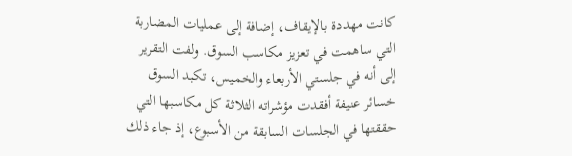كانت مهددة بالإيقاف، إضافة إلى عمليات المضاربة التي ساهمت في تعزيز مكاسب السوق. ولفت التقرير إلى أنه في جلستي الأربعاء والخميس، تكبد السوق خسائر عنيفة أفقدت مؤشراته الثلاثة كل مكاسبها التي حققتها في الجلسات السابقة من الأسبوع، إذ جاء ذلك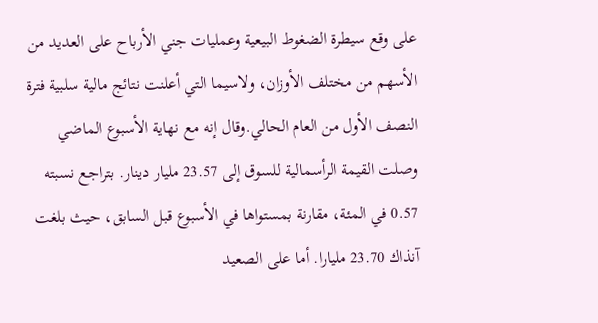على وقع سيطرة الضغوط البيعية وعمليات جني الأرباح على العديد من الأسهم من مختلف الأوزان، ولاسيما التي أعلنت نتائج مالية سلبية فترة النصف الأول من العام الحالي.وقال إنه مع نهاية الأسبوع الماضي وصلت القيمة الرأسمالية للسوق إلى 23.57 مليار دينار. بتراجع نسبته 0.57 في المئة، مقارنة بمستواها في الأسبوع قبل السابق، حيث بلغت آنذاك 23.70 مليارا. أما على الصعيد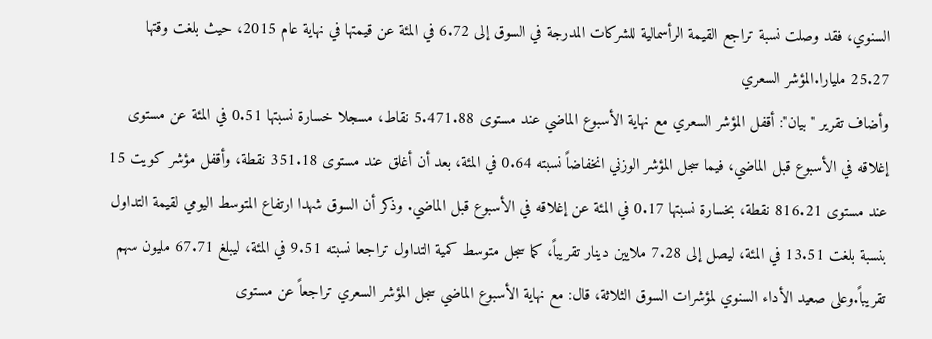السنوي، فقد وصلت نسبة تراجع القيمة الرأسمالية للشركات المدرجة في السوق إلى 6.72 في المئة عن قيمتها في نهاية عام 2015، حيث بلغت وقتها 25.27 مليارا.المؤشر السعري
وأضاف تقرير "بيان": أقفل المؤشر السعري مع نهاية الأسبوع الماضي عند مستوى 5.471.88 نقاط، مسجلا خسارة نسبتها 0.51 في المئة عن مستوى إغلاقه في الأسبوع قبل الماضي، فيما سجل المؤشر الوزني انخفاضاً نسبته 0.64 في المئة، بعد أن أغلق عند مستوى 351.18 نقطة، وأقفل مؤشر كويت 15 عند مستوى 816.21 نقطة، بخسارة نسبتها 0.17 في المئة عن إغلاقه في الأسبوع قبل الماضي. وذكر أن السوق شهدا ارتفاع المتوسط اليومي لقيمة التداول بنسبة بلغت 13.51 في المئة، ليصل إلى 7.28 ملايين دينار تقريباً، كما سجل متوسط كمية التداول تراجعا نسبته 9.51 في المئة، ليبلغ 67.71 مليون سهم تقريباً.وعلى صعيد الأداء السنوي لمؤشرات السوق الثلاثة، قال: مع نهاية الأسبوع الماضي سجل المؤشر السعري تراجعاً عن مستوى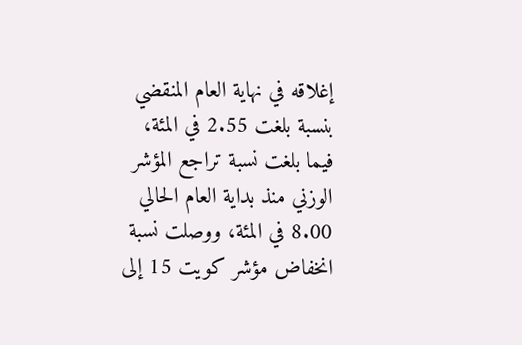إغلاقه في نهاية العام المنقضي بنسبة بلغت 2.55 في المئة، فيما بلغت نسبة تراجع المؤشر الوزني منذ بداية العام الحالي 8.00 في المئة، ووصلت نسبة انخفاض مؤشر كويت 15 إلى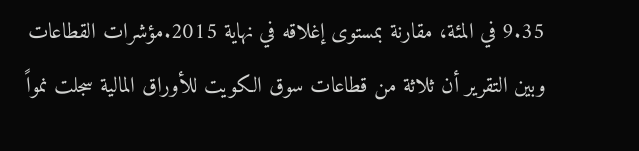9.35 في المئة، مقارنة بمستوى إغلاقه في نهاية 2015.مؤشرات القطاعات
وبين التقرير أن ثلاثة من قطاعات سوق الكويت للأوراق المالية سجلت نمواً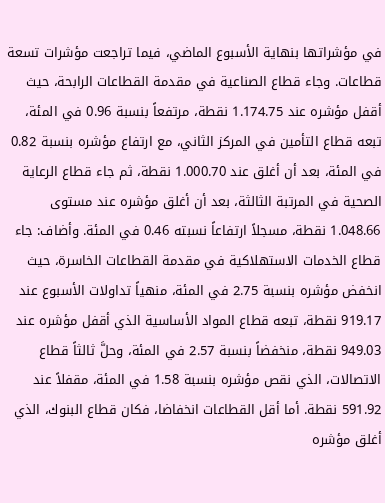في مؤشراتها بنهاية الأسبوع الماضي، فيما تراجعت مؤشرات تسعة قطاعات. وجاء قطاع الصناعية في مقدمة القطاعات الرابحة، حيث أقفل مؤشره عند 1.174.75 نقطة، مرتفعاً بنسبة 0.96 في المئة، تبعه قطاع التأمين في المركز الثاني، مع ارتفاع مؤشره بنسبة 0.82 في المئة، بعد أن أغلق عند 1.000.70 نقطة، ثم جاء قطاع الرعاية الصحية في المرتبة الثالثة، بعد أن أغلق مؤشره عند مستوى 1.048.66 نقطة، مسجلاً ارتفاعاً نسبته 0.46 في المئة. وأضاف: جاء قطاع الخدمات الاستهلاكية في مقدمة القطاعات الخاسرة، حيث انخفض مؤشره بنسبة 2.75 في المئة، منهياً تداولات الأسبوع عند 919.17 نقطة، تبعه قطاع المواد الأساسية الذي أقفل مؤشره عند 949.03 نقطة، منخفضاً بنسبة 2.57 في المئة، وحلَّ ثالثاً قطاع الاتصالات، الذي نقص مؤشره بنسبة 1.58 في المئة، مقفلاً عند 591.92 نقطة. أما أقل القطاعات انخفاضا، فكان قطاع البنوك، الذي أغلق مؤشره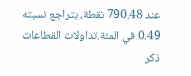عند 790.48 نقطة، بتراجع نسبته 0.49 في المئة.تداولات القطاعات
ذكر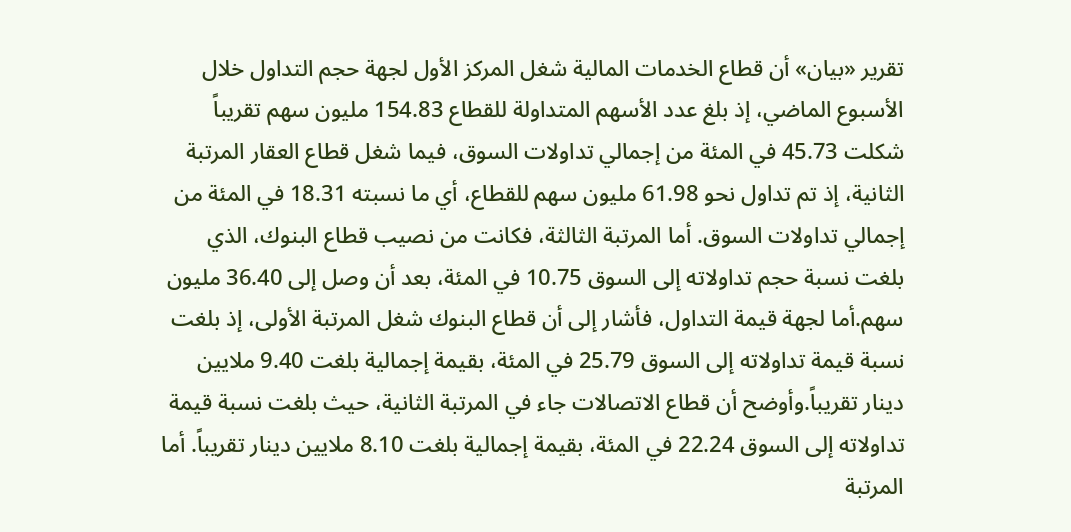تقرير «بيان» أن قطاع الخدمات المالية شغل المركز الأول لجهة حجم التداول خلال الأسبوع الماضي، إذ بلغ عدد الأسهم المتداولة للقطاع 154.83 مليون سهم تقريباً شكلت 45.73 في المئة من إجمالي تداولات السوق، فيما شغل قطاع العقار المرتبة الثانية، إذ تم تداول نحو 61.98 مليون سهم للقطاع، أي ما نسبته 18.31 في المئة من إجمالي تداولات السوق. أما المرتبة الثالثة، فكانت من نصيب قطاع البنوك، الذي بلغت نسبة حجم تداولاته إلى السوق 10.75 في المئة، بعد أن وصل إلى 36.40 مليون سهم.أما لجهة قيمة التداول، فأشار إلى أن قطاع البنوك شغل المرتبة الأولى، إذ بلغت نسبة قيمة تداولاته إلى السوق 25.79 في المئة، بقيمة إجمالية بلغت 9.40 ملايين دينار تقريباً.وأوضح أن قطاع الاتصالات جاء في المرتبة الثانية، حيث بلغت نسبة قيمة تداولاته إلى السوق 22.24 في المئة، بقيمة إجمالية بلغت 8.10 ملايين دينار تقريباً. أما المرتبة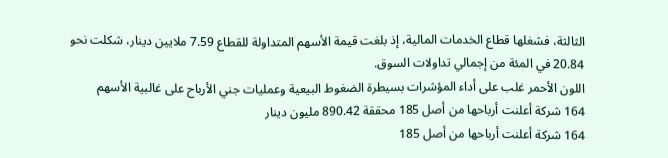الثالثة، فشغلها قطاع الخدمات المالية، إذ بلغت قيمة الأسهم المتداولة للقطاع 7.59 ملايين دينار، شكلت نحو 20.84 في المئة من إجمالي تداولات السوق.
اللون الأحمر غلب على أداء المؤشرات بسيطرة الضغوط البيعية وعمليات جني الأرباح على غالبية الأسهم
164 شركة أعلنت أرباحها من أصل 185 محققة 890.42 مليون دينار
164 شركة أعلنت أرباحها من أصل 185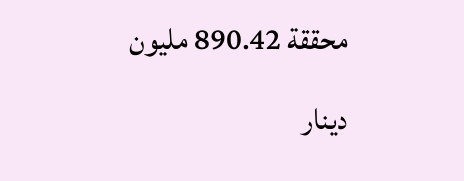محققة 890.42 مليون دينار